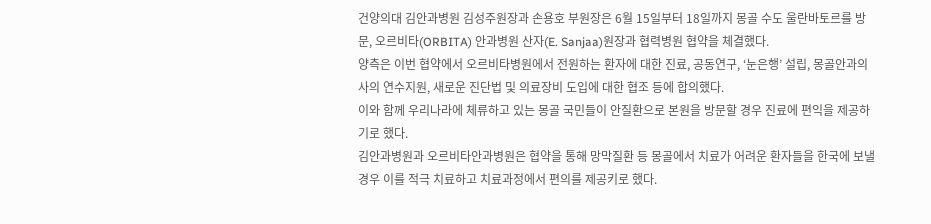건양의대 김안과병원 김성주원장과 손용호 부원장은 6월 15일부터 18일까지 몽골 수도 울란바토르를 방문, 오르비타(ORBITA) 안과병원 산자(E. Sanjaa)원장과 협력병원 협약을 체결했다.
양측은 이번 협약에서 오르비타병원에서 전원하는 환자에 대한 진료, 공동연구, ‘눈은행’ 설립, 몽골안과의사의 연수지원, 새로운 진단법 및 의료장비 도입에 대한 협조 등에 합의했다.
이와 함께 우리나라에 체류하고 있는 몽골 국민들이 안질환으로 본원을 방문할 경우 진료에 편익을 제공하기로 했다.
김안과병원과 오르비타안과병원은 협약을 통해 망막질환 등 몽골에서 치료가 어려운 환자들을 한국에 보낼 경우 이를 적극 치료하고 치료과정에서 편의를 제공키로 했다.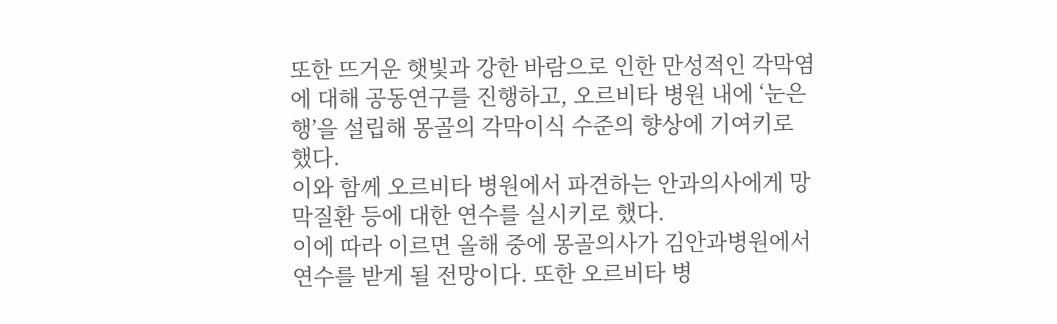또한 뜨거운 햇빛과 강한 바람으로 인한 만성적인 각막염에 대해 공동연구를 진행하고, 오르비타 병원 내에 ‘눈은행’을 설립해 몽골의 각막이식 수준의 향상에 기여키로 했다.
이와 함께 오르비타 병원에서 파견하는 안과의사에게 망막질환 등에 대한 연수를 실시키로 했다.
이에 따라 이르면 올해 중에 몽골의사가 김안과병원에서 연수를 받게 될 전망이다. 또한 오르비타 병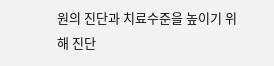원의 진단과 치료수준을 높이기 위해 진단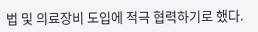법 및 의료장비 도입에 적극 협력하기로 했다.